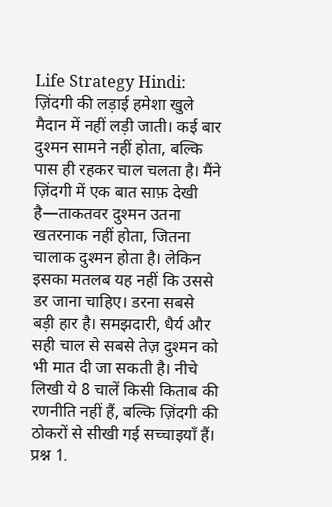Life Strategy Hindi: ज़िंदगी की लड़ाई हमेशा खुले मैदान में नहीं लड़ी जाती। कई बार दुश्मन सामने नहीं होता, बल्कि पास ही रहकर चाल चलता है। मैंने ज़िंदगी में एक बात साफ़ देखी है—ताकतवर दुश्मन उतना खतरनाक नहीं होता, जितना चालाक दुश्मन होता है। लेकिन इसका मतलब यह नहीं कि उससे डर जाना चाहिए। डरना सबसे बड़ी हार है। समझदारी, धैर्य और सही चाल से सबसे तेज़ दुश्मन को भी मात दी जा सकती है। नीचे लिखी ये 8 चालें किसी किताब की रणनीति नहीं हैं, बल्कि ज़िंदगी की ठोकरों से सीखी गई सच्चाइयाँ हैं।
प्रश्न 1.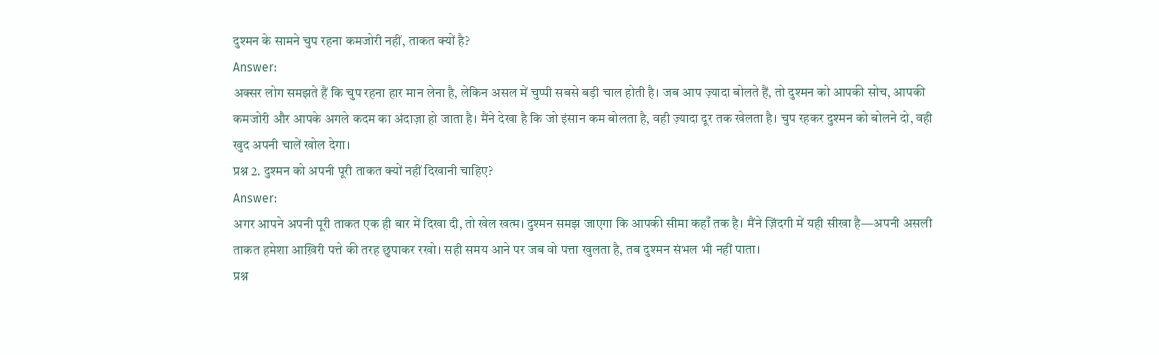दुश्मन के सामने चुप रहना कमजोरी नहीं, ताकत क्यों है?
Answer:
अक्सर लोग समझते हैं कि चुप रहना हार मान लेना है, लेकिन असल में चुप्पी सबसे बड़ी चाल होती है। जब आप ज़्यादा बोलते हैं, तो दुश्मन को आपकी सोच, आपकी कमजोरी और आपके अगले कदम का अंदाज़ा हो जाता है। मैंने देखा है कि जो इंसान कम बोलता है, वही ज़्यादा दूर तक खेलता है। चुप रहकर दुश्मन को बोलने दो, वही खुद अपनी चालें खोल देगा।
प्रश्न 2. दुश्मन को अपनी पूरी ताकत क्यों नहीं दिखानी चाहिए?
Answer:
अगर आपने अपनी पूरी ताकत एक ही बार में दिखा दी, तो खेल खत्म। दुश्मन समझ जाएगा कि आपकी सीमा कहाँ तक है। मैंने ज़िंदगी में यही सीखा है—अपनी असली ताकत हमेशा आख़िरी पत्ते की तरह छुपाकर रखो। सही समय आने पर जब वो पत्ता खुलता है, तब दुश्मन संभल भी नहीं पाता।
प्रश्न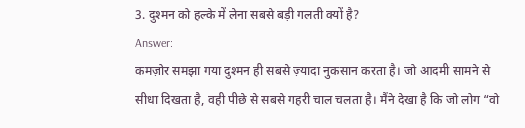3. दुश्मन को हल्के में लेना सबसे बड़ी गलती क्यों है?
Answer:
कमज़ोर समझा गया दुश्मन ही सबसे ज़्यादा नुकसान करता है। जो आदमी सामने से सीधा दिखता है, वही पीछे से सबसे गहरी चाल चलता है। मैंने देखा है कि जो लोग “वो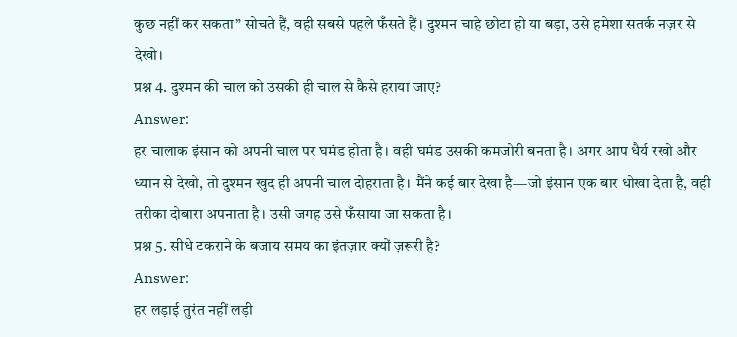कुछ नहीं कर सकता” सोचते हैं, वही सबसे पहले फँसते हैं। दुश्मन चाहे छोटा हो या बड़ा, उसे हमेशा सतर्क नज़र से देखो।
प्रश्न 4. दुश्मन की चाल को उसकी ही चाल से कैसे हराया जाए?
Answer:
हर चालाक इंसान को अपनी चाल पर घमंड होता है। वही घमंड उसकी कमजोरी बनता है। अगर आप धैर्य रखो और ध्यान से देखो, तो दुश्मन खुद ही अपनी चाल दोहराता है। मैंने कई बार देखा है—जो इंसान एक बार धोखा देता है, वही तरीका दोबारा अपनाता है। उसी जगह उसे फँसाया जा सकता है।
प्रश्न 5. सीधे टकराने के बजाय समय का इंतज़ार क्यों ज़रूरी है?
Answer:
हर लड़ाई तुरंत नहीं लड़ी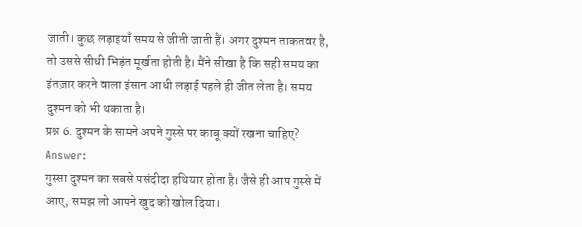जाती। कुछ लड़ाइयाँ समय से जीती जाती हैं। अगर दुश्मन ताकतवर है, तो उससे सीधी भिड़ंत मूर्खता होती है। मैंने सीखा है कि सही समय का इंतज़ार करने वाला इंसान आधी लड़ाई पहले ही जीत लेता है। समय दुश्मन को भी थकाता है।
प्रश्न 6. दुश्मन के सामने अपने गुस्से पर काबू क्यों रखना चाहिए?
Answer:
गुस्सा दुश्मन का सबसे पसंदीदा हथियार होता है। जैसे ही आप गुस्से में आए, समझ लो आपने खुद को खोल दिया।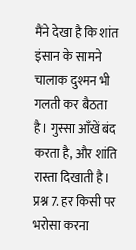मैंने देखा है कि शांत इंसान के सामने चालाक दुश्मन भी गलती कर बैठता है। गुस्सा आँखें बंद करता है, और शांति रास्ता दिखाती है।
प्रश्न 7. हर किसी पर भरोसा करना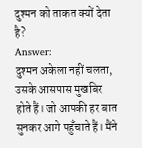दुश्मन को ताकत क्यों देता है?
Answer:
दुश्मन अकेला नहीं चलता, उसके आसपास मुखबिर होते हैं। जो आपकी हर बात सुनकर आगे पहुँचाते हैं। मैंने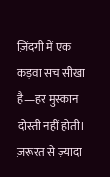ज़िंदगी में एक कड़वा सच सीखा है—हर मुस्कान दोस्ती नहीं होती। ज़रूरत से ज़्यादा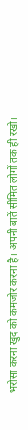भरोसा करना खुद को कमजोर करना है। अपनी बातें सीमित लोगों तक ही रखो।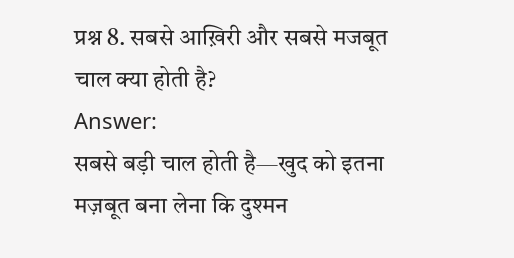प्रश्न 8. सबसे आख़िरी और सबसे मजबूत चाल क्या होती है?
Answer:
सबसे बड़ी चाल होती है—खुद को इतना मज़बूत बना लेना कि दुश्मन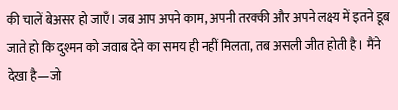की चालें बेअसर हो जाएँ। जब आप अपने काम, अपनी तरक्की और अपने लक्ष्य में इतने डूब जाते हो कि दुश्मन को जवाब देने का समय ही नहीं मिलता, तब असली जीत होती है। मैंने देखा है—जो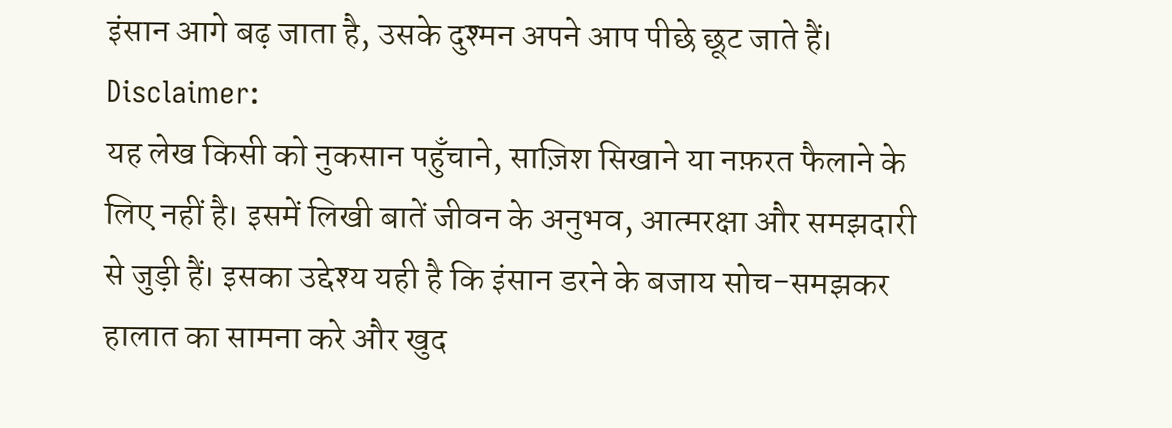इंसान आगे बढ़ जाता है, उसके दुश्मन अपने आप पीछे छूट जाते हैं।
Disclaimer:
यह लेख किसी को नुकसान पहुँचाने, साज़िश सिखाने या नफ़रत फैलाने के लिए नहीं है। इसमें लिखी बातें जीवन के अनुभव, आत्मरक्षा और समझदारी से जुड़ी हैं। इसका उद्देश्य यही है कि इंसान डरने के बजाय सोच-समझकर हालात का सामना करे और खुद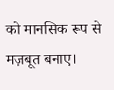को मानसिक रूप से मज़बूत बनाए।